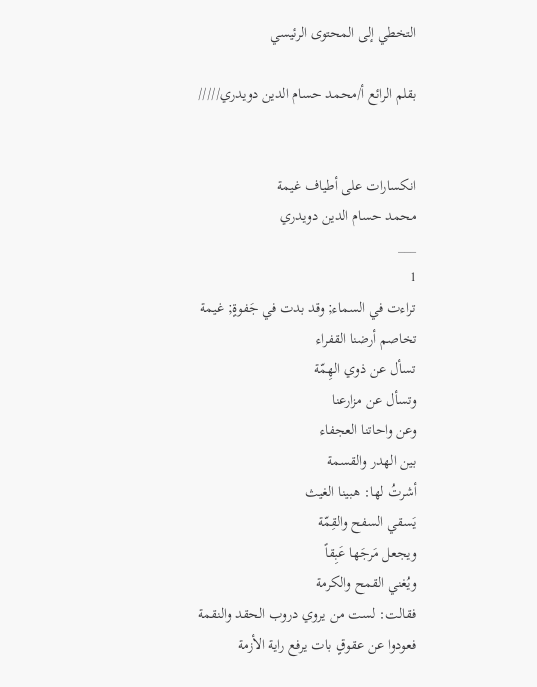التخطي إلى المحتوى الرئيسي

بقلم الرائع أ/محمد حسام الدين دويدري/////


انكسارات على أطياف غيمة
محمد حسام الدين دويدري
___
1
تراءت في السماء; وقد بدت في جَفوةٍ; غيمة
تخاصم أرضنا القفراء
تسأل عن ذوي الهِمّة
وتسأل عن مزارعنا
وعن واحاتنا العجفاء
بين الهدر والقسمة
أشرتُ لها: هبينا الغيث
يَسقي السفح والقِمّة
ويجعل مَرجَها عَبِقاً
ويُغني القمح والكرمة
فقالت: لست من يروي دروب الحقد والنقمة
فعودوا عن عقوقٍ بات يرفع راية الأزمة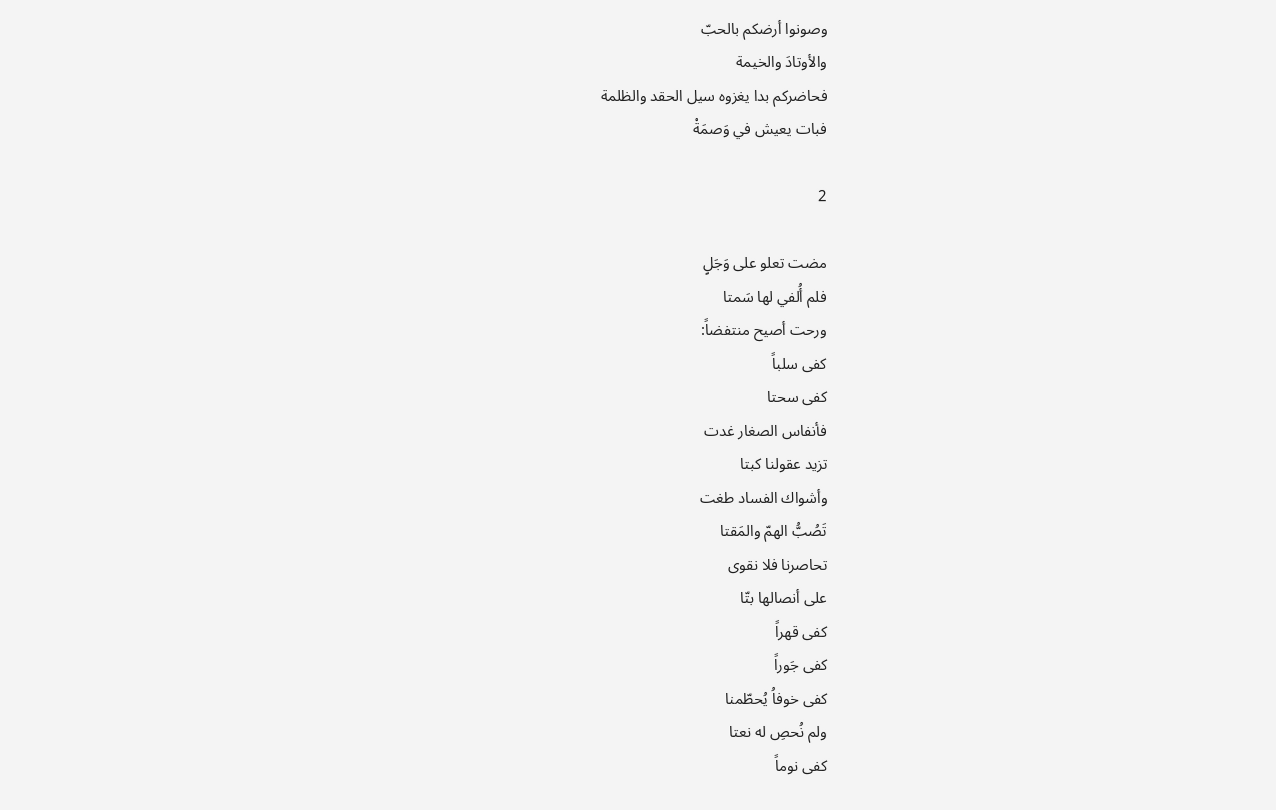وصونوا أرضكم بالحبّ
والأوتادَ والخيمة
فحاضركم بدا يغزوه سيل الحقد والظلمة
فبات يعيش في وَصمَةْ

2

مضت تعلو على وَجَلٍ
فلم أُلفي لها سَمتا
ورحت أصيح منتفضاً:
كفى سلباً
كفى سحتا
فأنفاس الصغار غدت
تزيد عقولنا كبتا
وأشواك الفساد طغت
تَصُبُّ الهمّ والمَقتا
تحاصرنا فلا نقوى
على أنصالها بتّا
كفى قهراً
كفى جَوراً
كفى خوفاُ يُحطّمنا
ولم نُحصِ له نعتا
كفى نوماً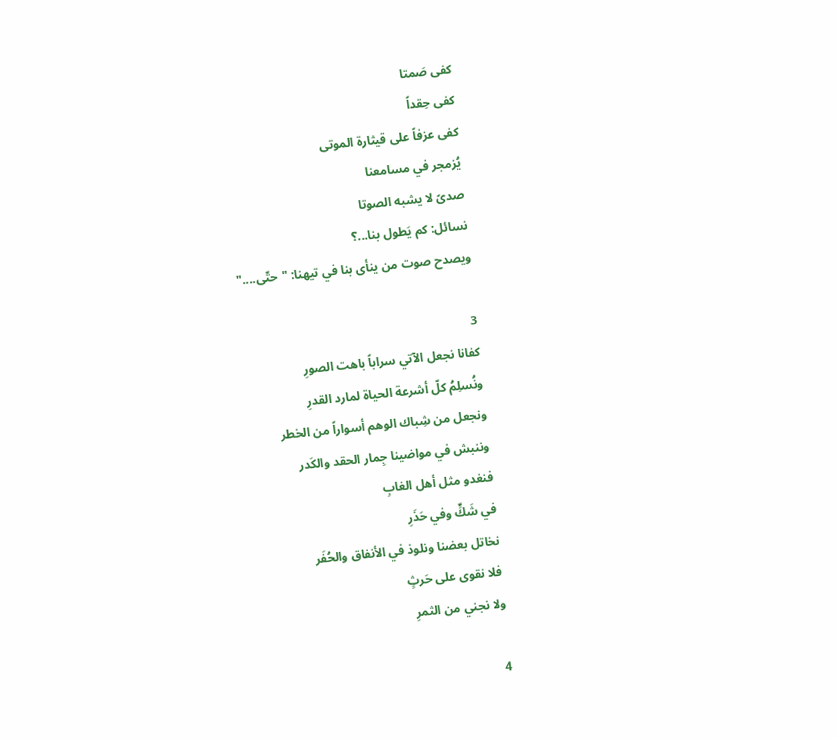كفى صَمتا
كفى حِقداً
كفى عزفاً على قيثارة الموتى
يُزمجر في مسامعنا
صدىً لا يشبه الصوتا
نسائل: كم يَطول بنا...؟
ويصدح صوت من ينأى بنا في تيهنا: "حتّى...."

3
كفانا نجعل الآتي سراباً باهت الصورِ
ونُسلِمُ كلّ أشرعة الحياة لمارد القدرِ
ونجعل من شِباك الوهم أسواراً من الخطر
وننبش في مواضينا جِمار الحقد والكَدر
فنغدو مثل أهل الغابِ
في شَكٍّ وفي حَذَرِ
نخاتل بعضنا ونلوذ في الأنفاق والحُفَر
فلا نقوى على حَرثٍ
ولا نجني من الثمرِ

4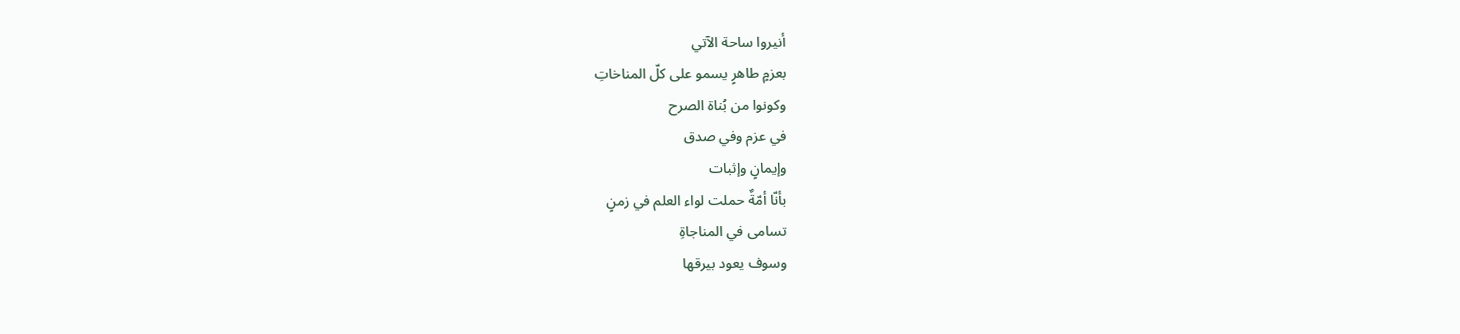أنيروا ساحة الآتي
بعزمٍ طاهرٍ يسمو على كلّ المناخاتِ
وكونوا من بُناة الصرح
في عزم وفي صدق
وإيمانٍ وإثبات
بأنّا أمّةٌ حملت لواء العلم في زمنٍ
تسامى في المناجاةِ
وسوف يعود بيرقها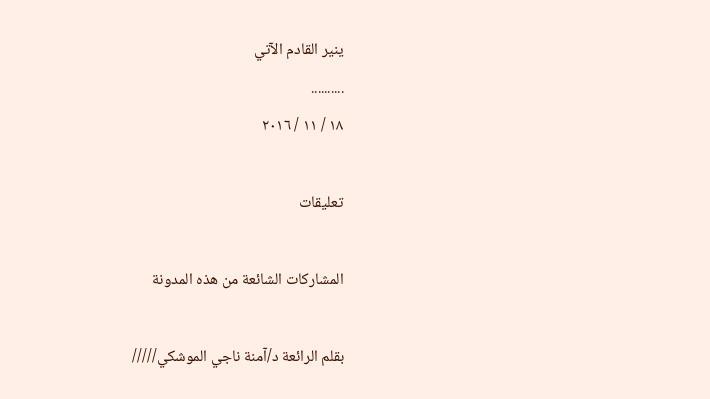ينير القادم الآتي
..........
١٨ / ١١ / ٢٠١٦

تعليقات

المشاركات الشائعة من هذه المدونة

بقلم الرائعة د/آمنة ناجي الموشكي/////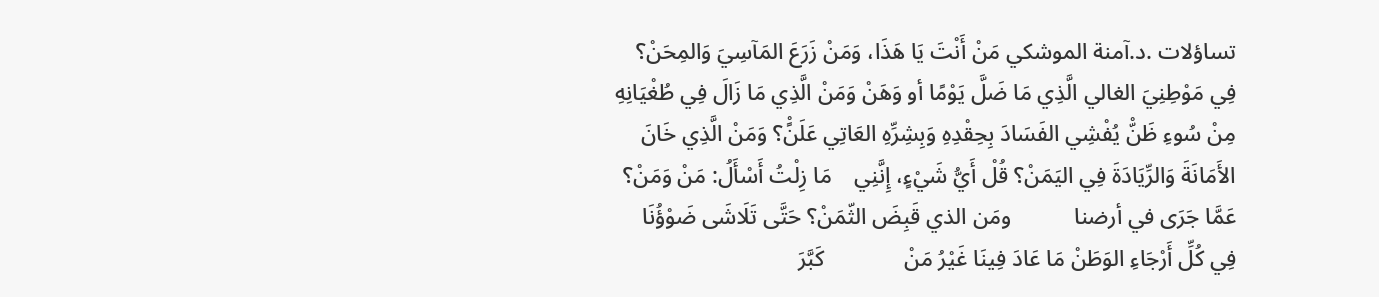تساؤلات .د.آمنة الموشكي مَنْ أَنْتَ يَا هَذَا، وَمَنْ زَرَعَ المَآسِيَ وَالمِحَنْ؟ فِي مَوْطِنِيَ الغالي الَّذِي مَا ضَلَّ يَوْمًا أو وَهَنْ وَمَنْ الَّذِي مَا زَالَ فِي طُغْيَانِهِ مِنْ سُوءِ ظَنّْ يُفْشِي الفَسَادَ بِحِقْدِهِ وَبِشِرِّهِ العَاتِي عَلَنًْ؟ وَمَنْ الَّذِي خَانَ الأَمَانَةَ وَالرِّيَادَةَ فِي اليَمَنْ؟ قُلْ أَيُّ شَيْءٍ، إِنَّنِي    مَا زِلْتُ أَسْأَلُ: مَنْ وَمَنْ؟ عَمَّا جَرَى في أرضنا           ومَن الذي قَبِضَ الثّمَنْ؟ حَتَّى تَلَاشَى ضَوْؤُنَا              فِي كُلِّ أَرْجَاءِ الوَطَنْ مَا عَادَ فِينَا غَيْرُ مَنْ              كَبَّرَ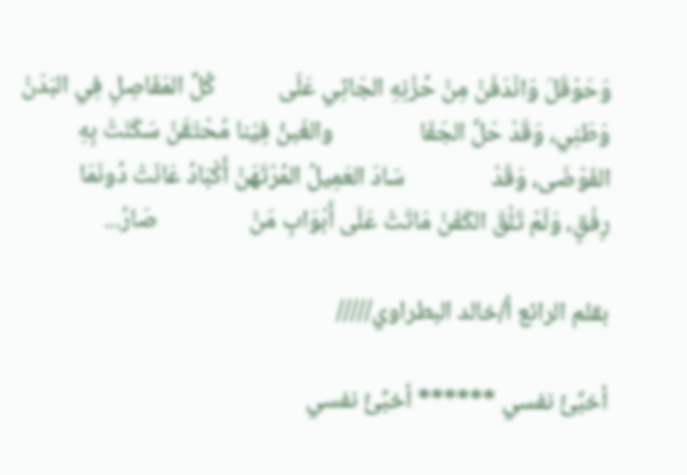وَحَوْقَلَ وَانْدَفَنْ مِنْ حُزْنِهِ الجَاثِي عَلَى           كُلِّ المَفَاصِلِ فِي البَدَنْ وَطَنِي، وَقَدْ حَلَّ الجَفَا               والغَبنُ فِيْنا مُحْتَقَنْ سَكَنَتْ بِهِ الفَوْضَى، وَقَدْ               سَادَ العَمِيلُ المُرْتَهَنْ أَكْبَادُ عَانَتْ دُونَمَا               رِفْقٍ، وَلَمْ تَلْقَ الكَفَنْ مَاتَتْ عَلَى أَبْوَابِ مَنْ                صَارُ...

بقلم الرائع أ/خالد البطراوي/////

أخبِّئُ نفسي ****** أخبِّئُ نفسي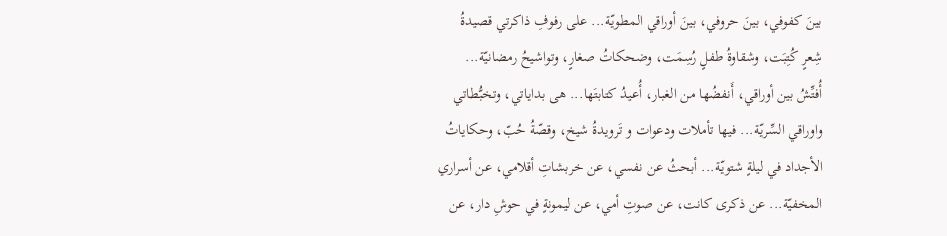بينَ كفوفي، بينَ حروفي، بينَ أوراقي المطويّة... على رفوفِ ذاكرتي قصيدةُ شِعرٍ كُتِبَت، وشقاوةُ طفلٍ رُسِمَت، وضحكاتُ صغارٍ، وتواشيحُ رمضانيّة... أُفتِّشُ بين أوراقي، أَنفضُها من الغبار، أُعيدُ كتابتَها... هى بداياتي، وتخبُّطاتي واوراقي السِّريّة... فيها تأملات ودعوات و تَرويدةُ شيخ، وقصّةُ حُبّ، وحكاياتُ الأجداد في ليلةٍ شتويّة... أبحثُ عن نفسي، عن خربشاتِ أقلامي، عن أسراري المخفيّة... عن ذكرى كانت، عن صوتِ أمي، عن ليمونةٍ في حوشِ دار، عن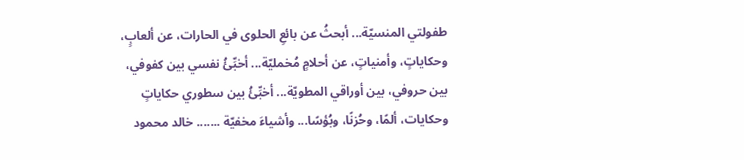طفولتي المنسيّة... أبحثُ عن بائعِ الحلوى في الحارات، عن ألعابٍ، وحكاياتٍ، وأمنياتٍ، عن أحلامٍ مُخمليّة... أخبِّئُ نفسي بين كفوفي، بين حروفي، بين أوراقي المطويّة... أخبِّئُ بين سطوري حكاياتٍ وحكايات، ألمًا، وحُزنًا، وبُؤسًا... وأشياءَ مخفيّة ....... خالد محمود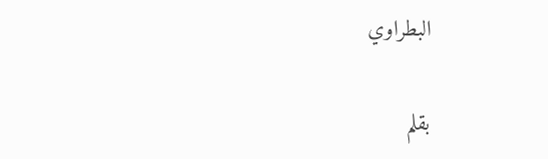البطراوي

بقلم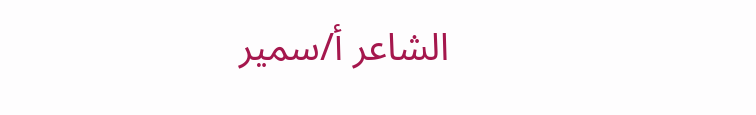الشاعر أ/سمير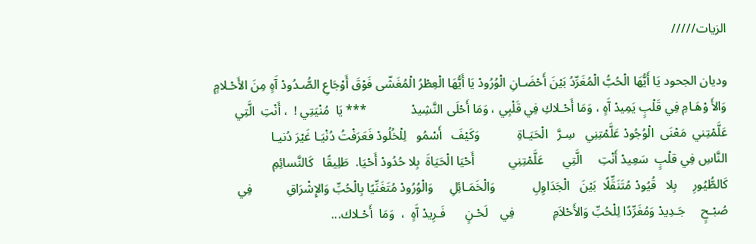الزيات/////

وديان الجحود يَا أَيُّهَا الْحُبُّ الْمُغَرِّدُ بَيْنَ أَحْضَـانِ الْوُرُودْ يَا أَيُّهَا الْعِطْرُ الْمُغَشّى فَوْقَ أَوْجَاعِ الصُّـدُودْ آَهٍ مِنَ الأَحْـلامٍ وَالأَ وْهَـامِ فِي قَلْبٍ يَمِيدْ آَهٍ ، وَمَا أَحْـلاكِ فِي قَلْبِي ، وَمَا أَحْلَى النَّشِيدْ              *** يَا  مُنْيَتِي !  ، أَنْتِ  الَّتِي          عَلَّمْتِني  مَعْنَى  الْوُجُودْ عَلَّمْتِنِي   سِـرَّ   الْحَيَـاةِ            وَكَيْفَ   أَسْمُو   لِلْخُلُودْ فَعَرَفْتُ دُنْيَـا غَيْرَ دُنيـا           النَّاسِ فِي قلْبٍ  سَعِيدْ أَنْتِ     الَّتِي      عَلَّمْتِنِي           أَحْيَا الْحَيَاةَ  بِلا حُدُودْ أَحْيَا.  طَلِيقًا   كَالنَّسائِمِ            كَالطُّيُورِ     بِلا   قُيُودْ مُتَنَقِّلًا  بَيْنَ   الْجَدَاوِلِ            وَالْخَمَـائِلِ     وَالْوُرُودْ مُتَغَنِّيًا بِالْحُبِّ وَالإِشْرَاقِ           فِي    صُبْـحٍ     جَـدِيدْ وَمُغَرِّدًا لِلْحُبِّ وَالأَحْلاَمِ            فِي    لَحْـنٍ      فَـرِيدْ آَهٍ  ،  وَمَا  أَحْـلاك...